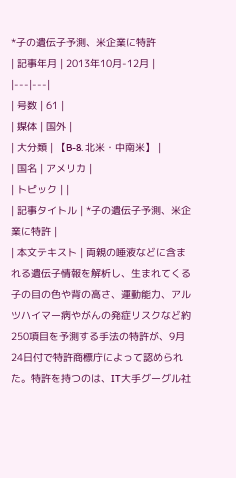*子の遺伝子予測、米企業に特許
| 記事年月 | 2013年10月-12月 |
|---|---|
| 号数 | 61 |
| 媒体 | 国外 |
| 大分類 | 【B-8. 北米・中南米】 |
| 国名 | アメリカ |
| トピック | |
| 記事タイトル | *子の遺伝子予測、米企業に特許 |
| 本文テキスト | 両親の唾液などに含まれる遺伝子情報を解析し、生まれてくる子の目の色や背の高さ、運動能力、アルツハイマー病やがんの発症リスクなど約250項目を予測する手法の特許が、9月24日付で特許商標庁によって認められた。特許を持つのは、IT大手グーグル社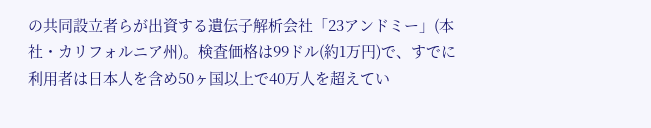の共同設立者らが出資する遺伝子解析会社「23アンドミー」(本社・カリフォルニア州)。検査価格は99ドル(約1万円)で、すでに利用者は日本人を含め50ヶ国以上で40万人を超えてい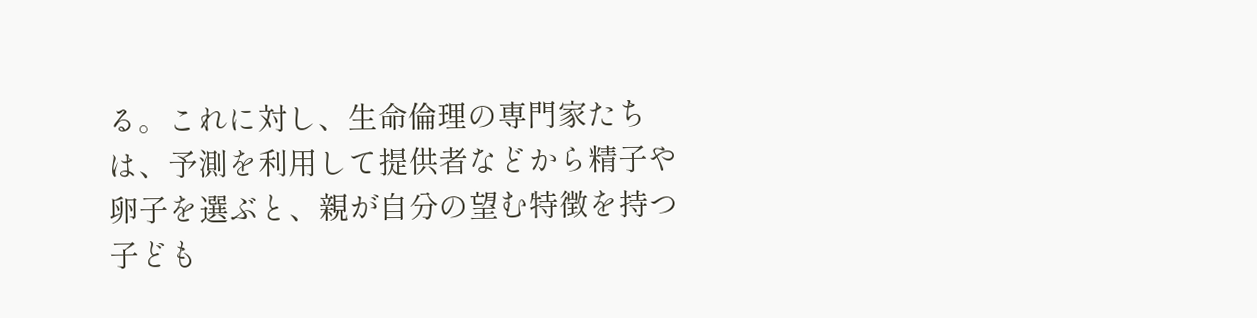る。これに対し、生命倫理の専門家たちは、予測を利用して提供者などから精子や卵子を選ぶと、親が自分の望む特徴を持つ子ども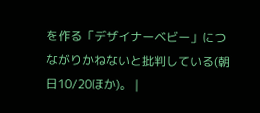を作る「デザイナーベビー」につながりかねないと批判している(朝日10/20ほか)。 |